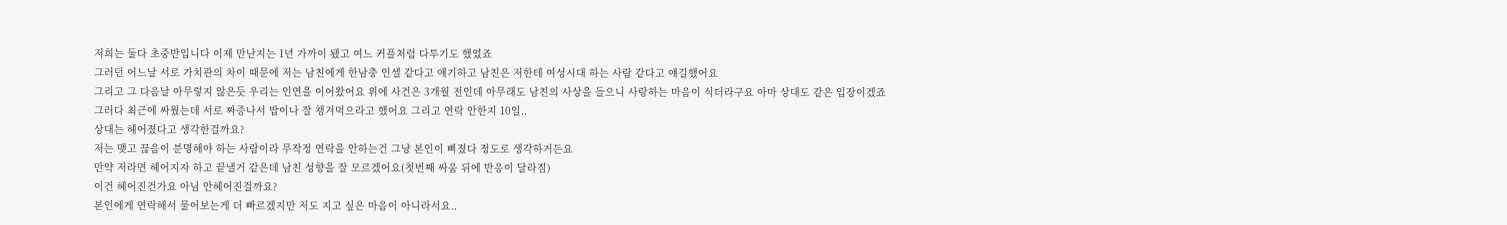저희는 둘다 초중반입니다 이제 만난지는 1년 가까이 됐고 여느 커플처럼 다투기도 했었죠
그러던 어느날 서로 가치관의 차이 때문에 저는 남친에게 한남충 인셀 같다고 얘기하고 남친은 저한테 여성시대 하는 사람 같다고 얘길했어요
그리고 그 다음날 아무렇지 않은듯 우리는 인연을 이어왔어요 위에 사건은 3개월 전인데 아무래도 남친의 사상을 들으니 사랑하는 마음이 식더라구요 아마 상대도 같은 입장이겠죠
그러다 최근에 싸웠는데 서로 짜증나서 밥이나 잘 챙겨먹으라고 했어요 그리고 연락 안한지 10일..
상대는 헤어졌다고 생각한걸까요?
저는 맺고 끊음이 분명해야 하는 사람이라 무작정 연락을 안하는건 그냥 본인이 삐졌다 정도로 생각하거든요
만약 저라면 헤어지자 하고 끝낼거 같은데 남친 성향을 잘 모르겠어요(첫번째 싸움 뒤에 반응이 달라짐)
이건 헤어진건가요 아님 안헤어진걸까요?
본인에게 연락해서 물어보는게 더 빠르겠지만 저도 지고 싶은 마음이 아니라서요..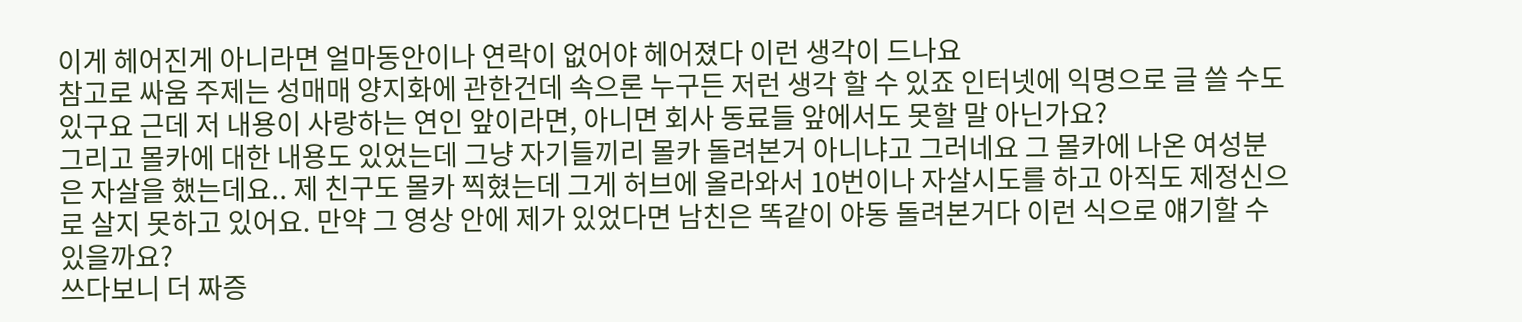이게 헤어진게 아니라면 얼마동안이나 연락이 없어야 헤어졌다 이런 생각이 드나요
참고로 싸움 주제는 성매매 양지화에 관한건데 속으론 누구든 저런 생각 할 수 있죠 인터넷에 익명으로 글 쓸 수도 있구요 근데 저 내용이 사랑하는 연인 앞이라면, 아니면 회사 동료들 앞에서도 못할 말 아닌가요?
그리고 몰카에 대한 내용도 있었는데 그냥 자기들끼리 몰카 돌려본거 아니냐고 그러네요 그 몰카에 나온 여성분은 자살을 했는데요.. 제 친구도 몰카 찍혔는데 그게 허브에 올라와서 10번이나 자살시도를 하고 아직도 제정신으로 살지 못하고 있어요. 만약 그 영상 안에 제가 있었다면 남친은 똑같이 야동 돌려본거다 이런 식으로 얘기할 수 있을까요?
쓰다보니 더 짜증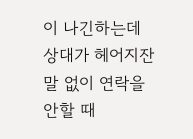이 나긴하는데 상대가 헤어지잔 말 없이 연락을 안할 때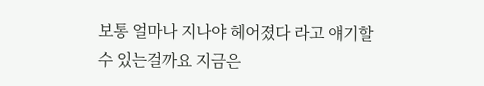보통 얼마나 지나야 헤어졌다 라고 얘기할 수 있는걸까요 지금은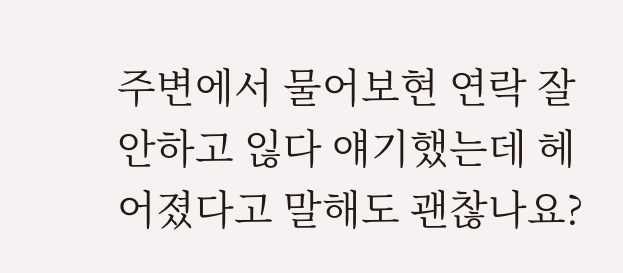주변에서 물어보현 연락 잘 안하고 읺다 얘기했는데 헤어졌다고 말해도 괜찮나요?